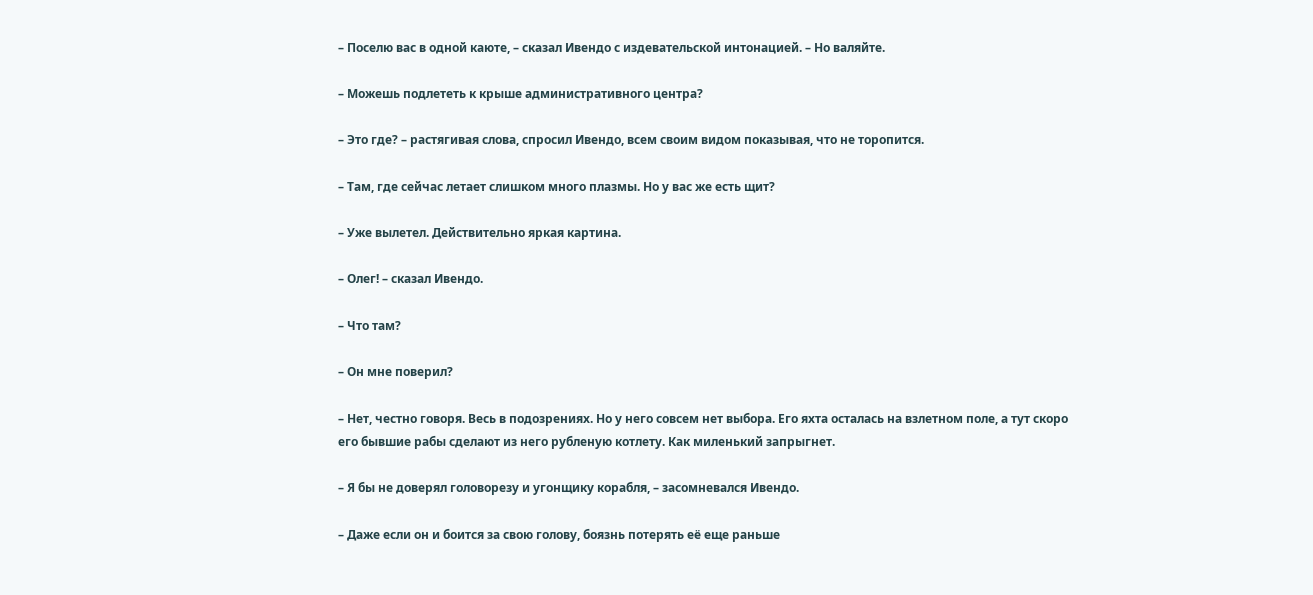– Поселю вас в одной каюте, – сказал Ивендо с издевательской интонацией. – Но валяйте.

– Можешь подлететь к крыше административного центра?

– Это где? – растягивая слова, спросил Ивендо, всем своим видом показывая, что не торопится.

– Там, где сейчас летает слишком много плазмы. Но у вас же есть щит?

– Уже вылетел. Действительно яркая картина.

– Олег! – сказал Ивендо.

– Что там?

– Он мне поверил?

– Нет, честно говоря. Весь в подозрениях. Но у него совсем нет выбора. Его яхта осталась на взлетном поле, а тут скоро его бывшие рабы сделают из него рубленую котлету. Как миленький запрыгнет.

– Я бы не доверял головорезу и угонщику корабля, – засомневался Ивендо.

– Даже если он и боится за свою голову, боязнь потерять её еще раньше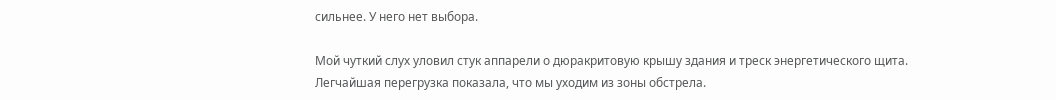сильнее. У него нет выбора.

Мой чуткий слух уловил стук аппарели о дюракритовую крышу здания и треск энергетического щита. Легчайшая перегрузка показала, что мы уходим из зоны обстрела.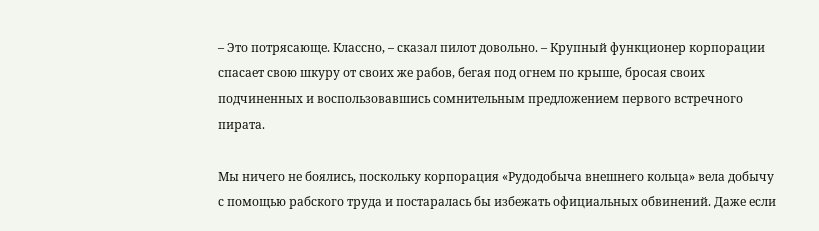– Это потрясающе. Классно, – сказал пилот довольно. – Крупный функционер корпорации спасает свою шкуру от своих же рабов, бегая под огнем по крыше, бросая своих подчиненных и воспользовавшись сомнительным предложением первого встречного пирата.

Мы ничего не боялись, поскольку корпорация «Рудодобыча внешнего кольца» вела добычу с помощью рабского труда и постаралась бы избежать официальных обвинений. Даже если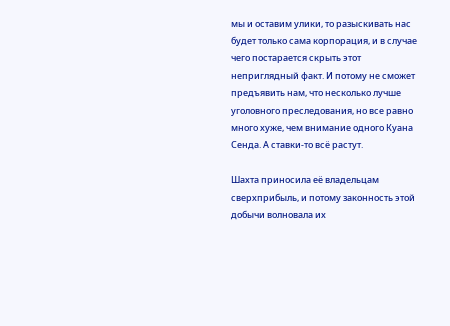мы и оставим улики, то разыскивать нас будет только сама корпорация, и в случае чего постарается скрыть этот неприглядный факт. И потому не сможет предъявить нам, что несколько лучше уголовного преследования, но все равно много хуже, чем внимание одного Куана Сенда. А ставки-то всё растут.

Шахта приносила её владельцам сверхприбыль, и потому законность этой добычи волновала их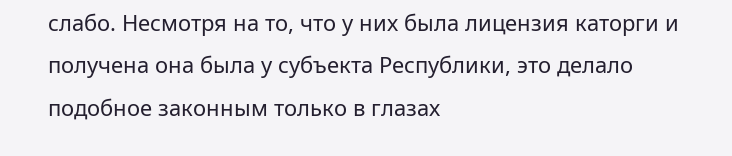слабо. Несмотря на то, что у них была лицензия каторги и получена она была у субъекта Республики, это делало подобное законным только в глазах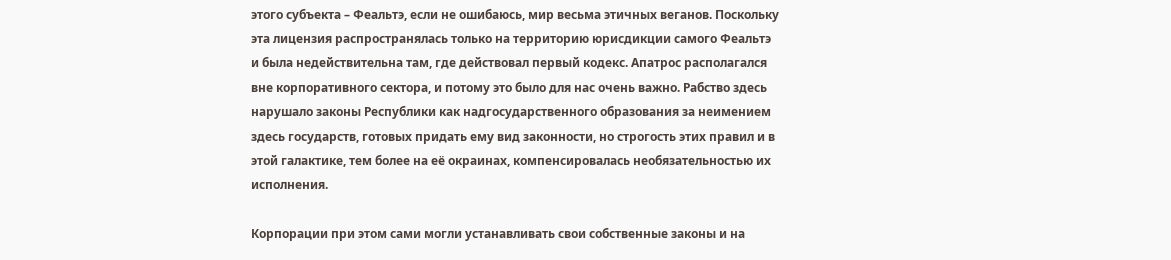этого субъекта – Феальтэ, если не ошибаюсь, мир весьма этичных веганов. Поскольку эта лицензия распространялась только на территорию юрисдикции самого Феальтэ и была недействительна там, где действовал первый кодекс. Апатрос располагался вне корпоративного сектора, и потому это было для нас очень важно. Рабство здесь нарушало законы Республики как надгосударственного образования за неимением здесь государств, готовых придать ему вид законности, но строгость этих правил и в этой галактике, тем более на её окраинах, компенсировалась необязательностью их исполнения.

Корпорации при этом сами могли устанавливать свои собственные законы и на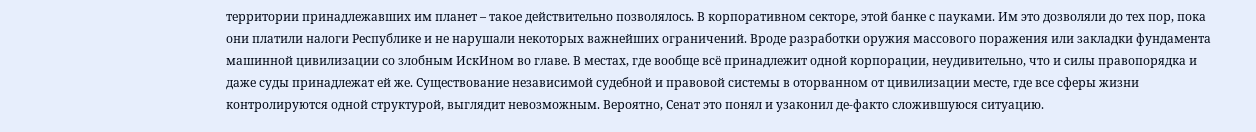территории принадлежавших им планет – такое действительно позволялось. В корпоративном секторе, этой банке с пауками. Им это дозволяли до тех пор, пока они платили налоги Республике и не нарушали некоторых важнейших ограничений. Вроде разработки оружия массового поражения или закладки фундамента машинной цивилизации со злобным ИскИном во главе. В местах, где вообще всё принадлежит одной корпорации, неудивительно, что и силы правопорядка и даже суды принадлежат ей же. Существование независимой судебной и правовой системы в оторванном от цивилизации месте, где все сферы жизни контролируются одной структурой, выглядит невозможным. Вероятно, Сенат это понял и узаконил де-факто сложившуюся ситуацию.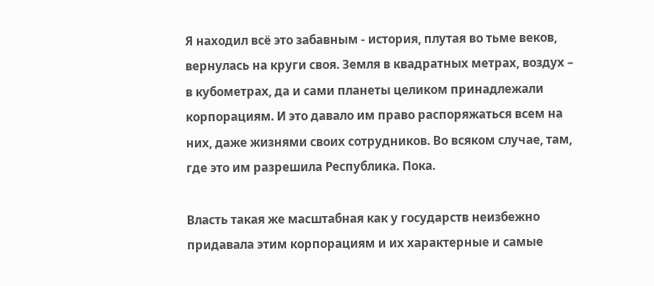Я находил всё это забавным - история, плутая во тьме веков, вернулась на круги своя. Земля в квадратных метрах, воздух – в кубометрах, да и сами планеты целиком принадлежали корпорациям. И это давало им право распоряжаться всем на них, даже жизнями своих сотрудников. Во всяком случае, там, где это им разрешила Республика. Пока.

Власть такая же масштабная как у государств неизбежно придавала этим корпорациям и их характерные и самые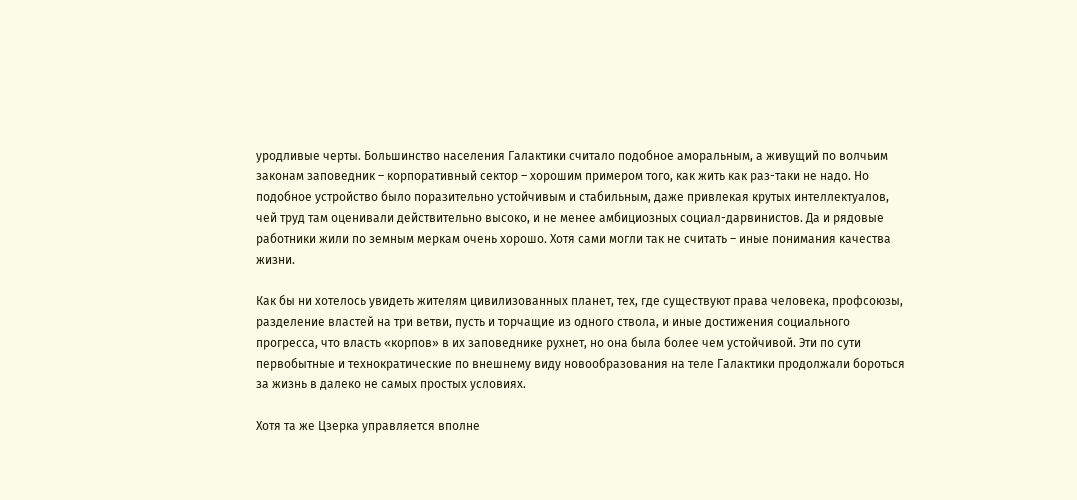уродливые черты. Большинство населения Галактики считало подобное аморальным, а живущий по волчьим законам заповедник – корпоративный сектор – хорошим примером того, как жить как раз-таки не надо. Но подобное устройство было поразительно устойчивым и стабильным, даже привлекая крутых интеллектуалов, чей труд там оценивали действительно высоко, и не менее амбициозных социал-дарвинистов. Да и рядовые работники жили по земным меркам очень хорошо. Хотя сами могли так не считать – иные понимания качества жизни.

Как бы ни хотелось увидеть жителям цивилизованных планет, тех, где существуют права человека, профсоюзы, разделение властей на три ветви, пусть и торчащие из одного ствола, и иные достижения социального прогресса, что власть «корпов» в их заповеднике рухнет, но она была более чем устойчивой. Эти по сути первобытные и технократические по внешнему виду новообразования на теле Галактики продолжали бороться за жизнь в далеко не самых простых условиях.

Хотя та же Цзерка управляется вполне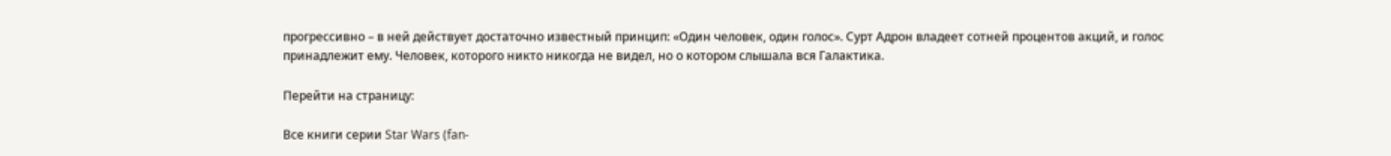прогрессивно – в ней действует достаточно известный принцип: «Один человек, один голос». Сурт Адрон владеет сотней процентов акций, и голос принадлежит ему. Человек, которого никто никогда не видел, но о котором слышала вся Галактика.

Перейти на страницу:

Все книги серии Star Wars (fan-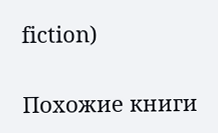fiction)

Похожие книги